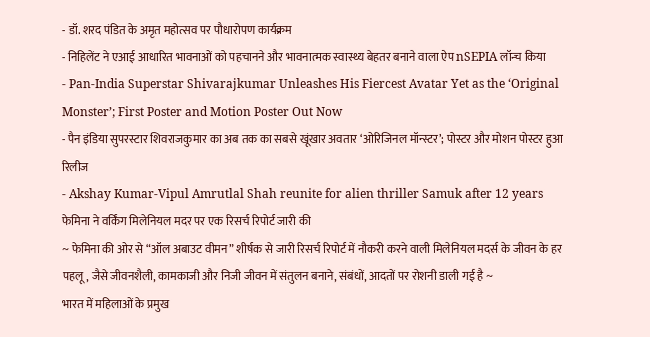- डॉ. शरद पंडित के अमृत महोत्सव पर पौधारोपण कार्यक्रम
- निहिलेंट ने एआई आधारित भावनाओं को पहचानने और भावनात्मक स्वास्थ्य बेहतर बनाने वाला ऐप nSEPIA लॉन्च किया
- Pan-India Superstar Shivarajkumar Unleashes His Fiercest Avatar Yet as the ‘Original Monster’; First Poster and Motion Poster Out Now
- पैन इंडिया सुपरस्टार शिवराजकुमार का अब तक का सबसे खूंखार अवतार ‘ओरिजिनल मॉन्स्टर’; पोस्टर और मोशन पोस्टर हुआ रिलीज
- Akshay Kumar-Vipul Amrutlal Shah reunite for alien thriller Samuk after 12 years
फेमिना ने वर्किंग मिलेनियल मदर पर एक रिसर्च रिपोर्ट जारी की
~ फेमिना की ओर से “ऑल अबाउट वीमन” शीर्षक से जारी रिसर्च रिपोर्ट में नौकरी करने वाली मिलेनियल मदर्स के जीवन के हर पहलू, जैसे जीवनशैली, कामकाजी और निजी जीवन में संतुलन बनाने, संबंधों, आदतों पर रोशनी डाली गई है ~
भारत में महिलाओं के प्रमुख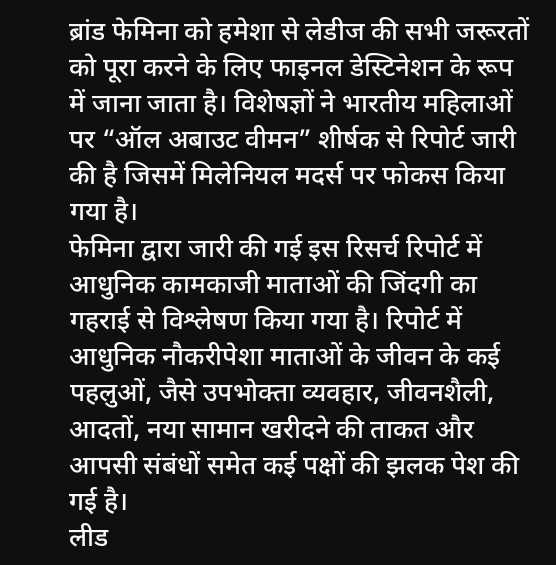ब्रांड फेमिना को हमेशा से लेडीज की सभी जरूरतों को पूरा करने के लिए फाइनल डेस्टिनेशन के रूप में जाना जाता है। विशेषज्ञों ने भारतीय महिलाओं पर “ऑल अबाउट वीमन” शीर्षक से रिपोर्ट जारी की है जिसमें मिलेनियल मदर्स पर फोकस किया गया है।
फेमिना द्वारा जारी की गई इस रिसर्च रिपोर्ट में आधुनिक कामकाजी माताओं की जिंदगी का गहराई से विश्लेषण किया गया है। रिपोर्ट में आधुनिक नौकरीपेशा माताओं के जीवन के कई पहलुओं, जैसे उपभोक्ता व्यवहार, जीवनशैली, आदतों, नया सामान खरीदने की ताकत और आपसी संबंधों समेत कई पक्षों की झलक पेश की गई है।
लीड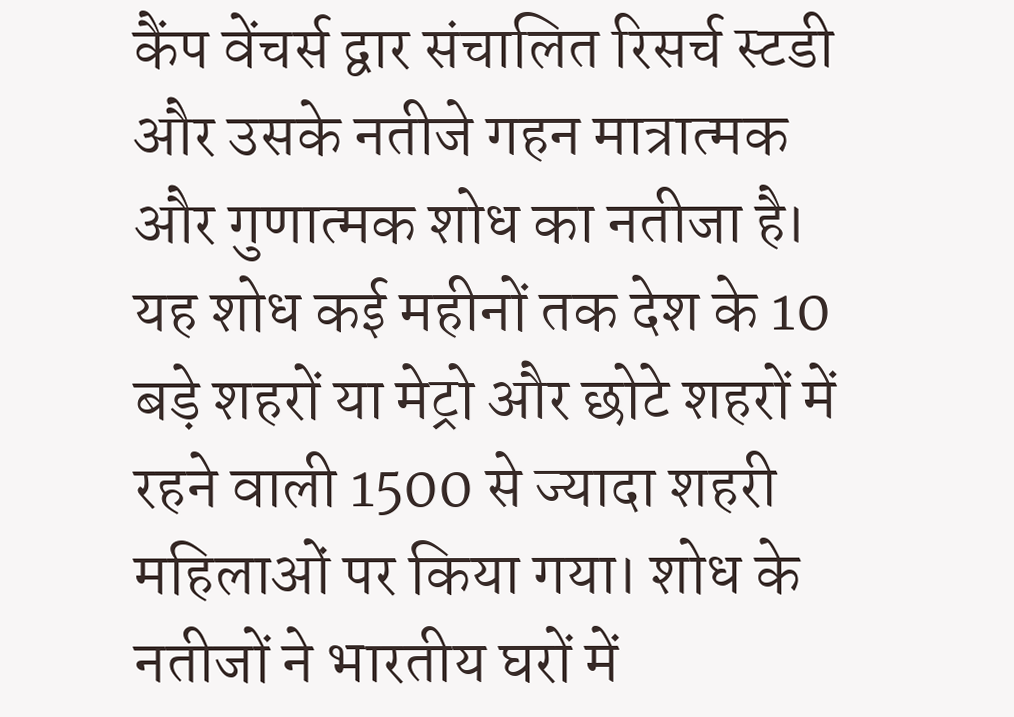कैंप वेंचर्स द्वार संचालित रिसर्च स्टडी और उसके नतीजे गहन मात्रात्मक और गुणात्मक शोध का नतीजा है। यह शोध कई महीनों तक देश के 10 बड़े शहरों या मेट्रो और छोटे शहरों में रहने वाली 1500 से ज्यादा शहरी महिलाओं पर किया गया। शोध के नतीजों ने भारतीय घरों में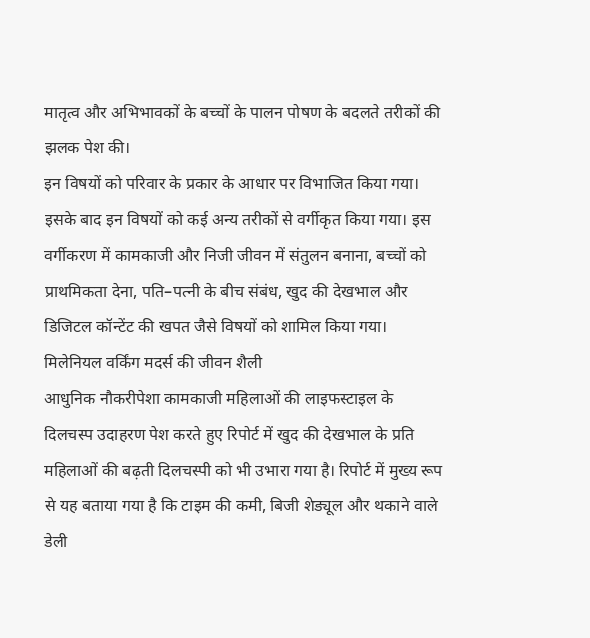मातृत्व और अभिभावकों के बच्चों के पालन पोषण के बदलते तरीकों की झलक पेश की।
इन विषयों को परिवार के प्रकार के आधार पर विभाजित किया गया। इसके बाद इन विषयों को कई अन्य तरीकों से वर्गीकृत किया गया। इस वर्गीकरण में कामकाजी और निजी जीवन में संतुलन बनाना, बच्चों को प्राथमिकता देना, पति–पत्नी के बीच संबंध, खुद की देखभाल और डिजिटल कॉन्टेंट की खपत जैसे विषयों को शामिल किया गया।
मिलेनियल वर्किंग मदर्स की जीवन शैली
आधुनिक नौकरीपेशा कामकाजी महिलाओं की लाइफस्टाइल के दिलचस्प उदाहरण पेश करते हुए रिपोर्ट में खुद की देखभाल के प्रति महिलाओं की बढ़ती दिलचस्पी को भी उभारा गया है। रिपोर्ट में मुख्य रूप से यह बताया गया है कि टाइम की कमी, बिजी शेड्यूल और थकाने वाले डेली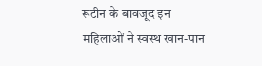रूटीन के बावजूद इन महिलाओं ने स्वस्थ खान-पान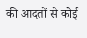की आदतों से कोई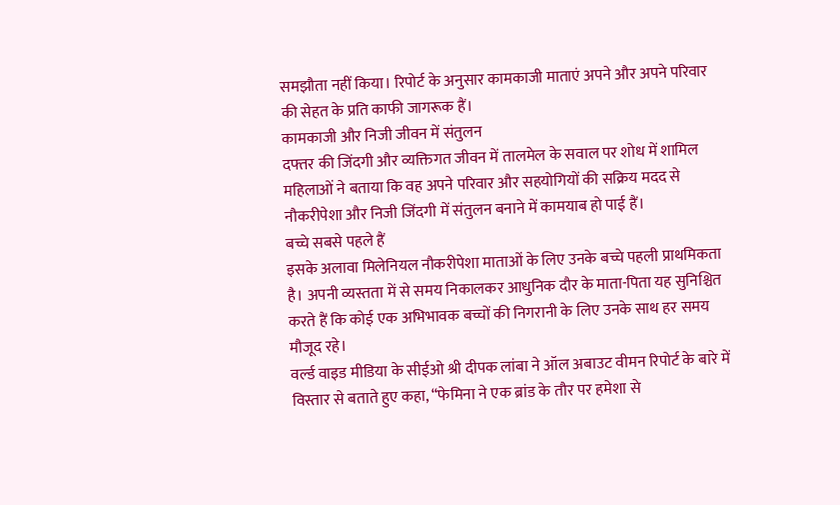समझौता नहीं किया। रिपोर्ट के अनुसार कामकाजी माताएं अपने और अपने परिवार की सेहत के प्रति काफी जागरूक हैं।
कामकाजी और निजी जीवन में संतुलन
दफ्तर की जिंदगी और व्यक्तिगत जीवन में तालमेल के सवाल पर शोध में शामिल महिलाओं ने बताया कि वह अपने परिवार और सहयोगियों की सक्रिय मदद से नौकरीपेशा और निजी जिंदगी में संतुलन बनाने में कामयाब हो पाई हैं।
बच्चे सबसे पहले हैं
इसके अलावा मिलेनियल नौकरीपेशा माताओं के लिए उनके बच्चे पहली प्राथमिकता है। अपनी व्यस्तता में से समय निकालकर आधुनिक दौर के माता-पिता यह सुनिश्चित करते हैं कि कोई एक अभिभावक बच्चों की निगरानी के लिए उनके साथ हर समय मौजूद रहे।
वर्ल्ड वाइड मीडिया के सीईओ श्री दीपक लांबा ने ऑल अबाउट वीमन रिपोर्ट के बारे में विस्तार से बताते हुए कहा, “फेमिना ने एक ब्रांड के तौर पर हमेशा से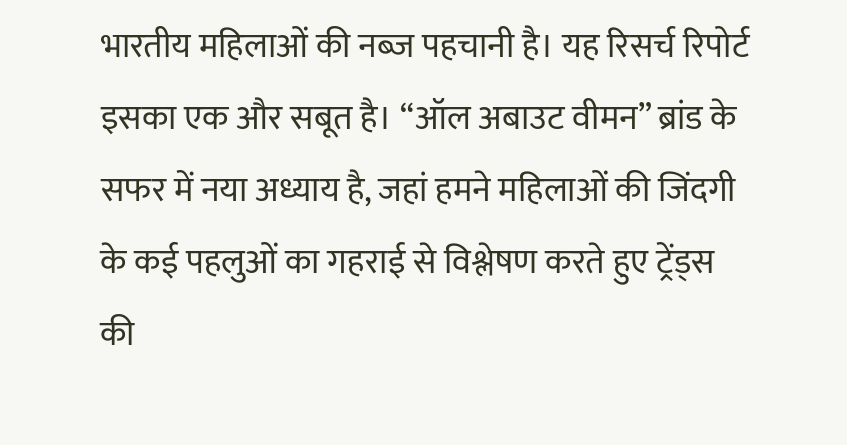भारतीय महिलाओं की नब्ज पहचानी है। यह रिसर्च रिपोर्ट इसका एक और सबूत है। “ऑल अबाउट वीमन” ब्रांड के सफर में नया अध्याय है, जहां हमने महिलाओं की जिंदगी के कई पहलुओं का गहराई से विश्लेषण करते हुए ट्रेंड्स की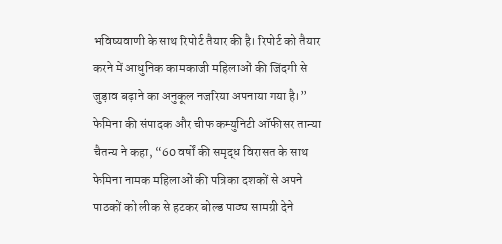भविष्यवाणी के साथ रिपोर्ट तैयार की है। रिपोर्ट को तैयार करने में आधुनिक कामकाजी महिलाओं की जिंदगी से जुड़ाव बढ़ाने का अनुकूल नजरिया अपनाया गया है।”
फेमिना की संपादक और चीफ कम्युनिटी ऑफीसर तान्या चैतन्य ने कहा, “60 वर्षों की समृद्ध विरासत के साथ फेमिना नामक महिलाओं की पत्रिका दशकों से अपने पाठकों को लीक से हटकर बोल्ड पाठ्य सामग्री देने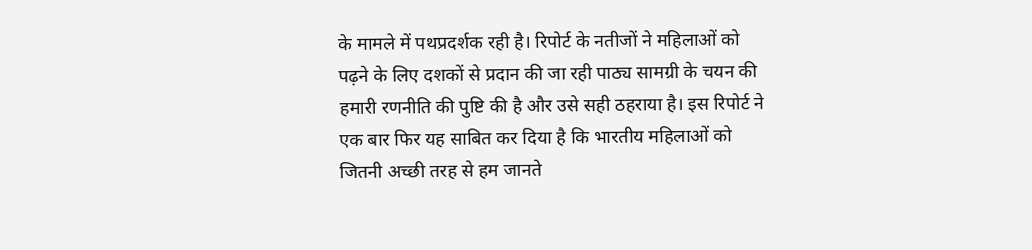के मामले में पथप्रदर्शक रही है। रिपोर्ट के नतीजों ने महिलाओं को पढ़ने के लिए दशकों से प्रदान की जा रही पाठ्य सामग्री के चयन की हमारी रणनीति की पुष्टि की है और उसे सही ठहराया है। इस रिपोर्ट ने एक बार फिर यह साबित कर दिया है कि भारतीय महिलाओं को जितनी अच्छी तरह से हम जानते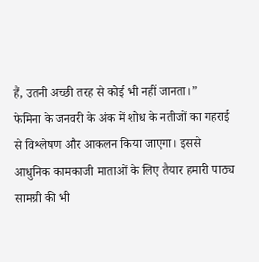हैं, उतनी अच्छी तरह से कोई भी नहीं जानता।”
फेमिना के जनवरी के अंक में शोध के नतीजों का गहराई से विश्लेषण और आकलन किया जाएगा। इससे आधुनिक कामकाजी माताओं के लिए तैयार हमारी पाठ्य सामग्री की भी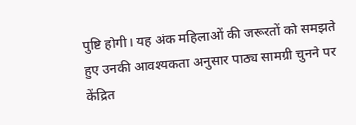पुष्टि होगी। यह अंक महिलाओं की जरूरतों को समझते हुए उनकी आवश्यकता अनुसार पाठ्य सामग्री चुनने पर केंद्रित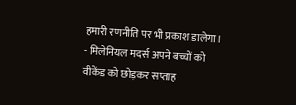हमारी रणनीति पर भी प्रकाश डालेगा।
- मिलेनियल मदर्स अपने बच्चों को वीकेंड को छोड़कर सप्ताह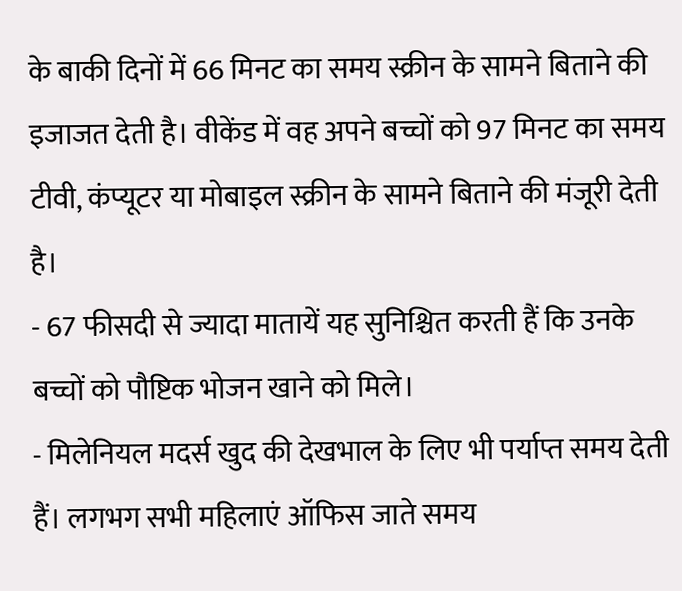के बाकी दिनों में 66 मिनट का समय स्क्रीन के सामने बिताने की इजाजत देती है। वीकेंड में वह अपने बच्चों को 97 मिनट का समय टीवी, कंप्यूटर या मोबाइल स्क्रीन के सामने बिताने की मंजूरी देती है।
- 67 फीसदी से ज्यादा मातायें यह सुनिश्चित करती हैं कि उनके बच्चों को पौष्टिक भोजन खाने को मिले।
- मिलेनियल मदर्स खुद की देखभाल के लिए भी पर्याप्त समय देती हैं। लगभग सभी महिलाएं ऑफिस जाते समय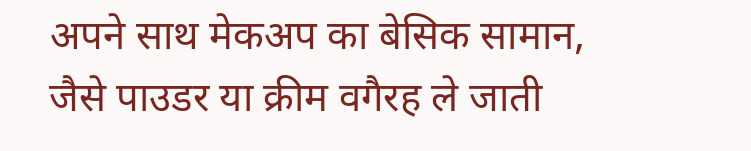अपने साथ मेकअप का बेसिक सामान, जैसे पाउडर या क्रीम वगैरह ले जाती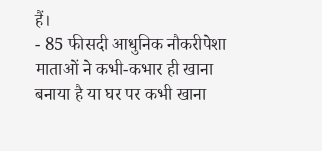हैं।
- 85 फीसदी आधुनिक नौकरीपेशा माताओं ने कभी-कभार ही खाना बनाया है या घर पर कभी खाना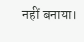नहीं बनाया।